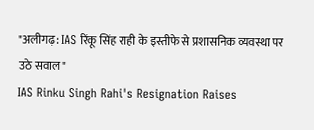"अलीगढ़: IAS रिंकू सिंह राही के इस्तीफे से प्रशासनिक व्यवस्था पर उठे सवाल"
IAS Rinku Singh Rahi's Resignation Raises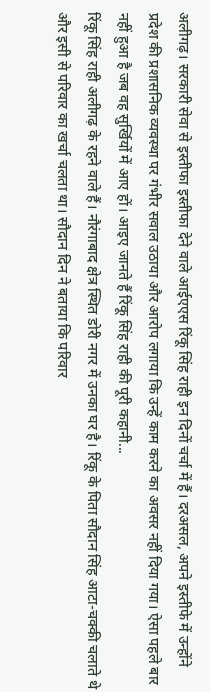अलीगढ़। सरकारी सेवा से इस्तीफा इस्तीफा देने वाले आईएएस रिंकू सिंह राही इन दिनों चर्चा में हैं। दरअसल, अपने इस्तीफे में उन्होंने प्रदेश की प्रशासनिक व्यवस्था पर गंभीर सवाल उठाया और आरोप लगाया कि उन्हें काम करने का अवसर नहीं दिया गया। ऐसा पहले बार नहीं हुआ है जब वह सुर्खियों में आए हों। आइए जानते हैं रिंकू सिंह राही की पूरी कहानी...
रिंकू सिंह राही अलीगढ़ के रहने वाले हैं। नौरंगाबाद क्षेत्र स्थित डोरी नगर में उनका घर है। रिंकू के पिता सौदान सिंह आटा-चक्की चलाते थे और इसी से परिवार का खर्चा चलता था। सौदान दिन ने बताया कि परिवार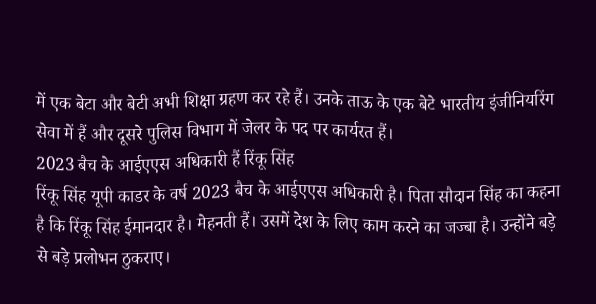में एक बेटा और बेटी अभी शिक्षा ग्रहण कर रहे हैं। उनके ताऊ के एक बेटे भारतीय इंजीनियरिंग सेवा में हैं और दूसरे पुलिस विभाग में जेलर के पद पर कार्यरत हैं।
2023 बैच के आईएएस अधिकारी हैं रिंकू सिंह
रिंकू सिंह यूपी काडर के वर्ष 2023 बैच के आईएएस अधिकारी है। पिता सौदान सिंह का कहना है कि रिंकू सिंह ईमानदार है। मेहनती हैं। उसमें देश के लिए काम करने का जज्बा है। उन्होंने बड़े से बड़े प्रलोभन ठुकराए।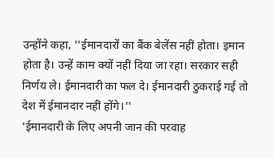उन्होंने कहा, ''ईमानदारों का बैंक बेलेंस नहीं होता। इमान होता है। उन्हें काम क्यों नहीं दिया जा रहा। सरकार सही निर्णय ले। ईमानदारी का फल दे। ईमानदारी ठुकराई गई तो देश में ईमानदार नहीं होंगे।''
'ईमानदारी के लिए अपनी जान की परवाह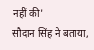नहीं की'
सौदान सिंह ने बताया,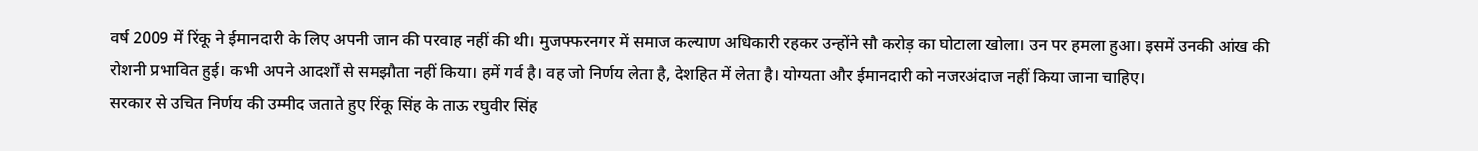वर्ष 2009 में रिंकू ने ईमानदारी के लिए अपनी जान की परवाह नहीं की थी। मुजफ्फरनगर में समाज कल्याण अधिकारी रहकर उन्होंने सौ करोड़ का घोटाला खोला। उन पर हमला हुआ। इसमें उनकी आंख की रोशनी प्रभावित हुई। कभी अपने आदर्शों से समझौता नहीं किया। हमें गर्व है। वह जो निर्णय लेता है, देशहित में लेता है। योग्यता और ईमानदारी को नजरअंदाज नहीं किया जाना चाहिए।
सरकार से उचित निर्णय की उम्मीद जताते हुए रिंकू सिंह के ताऊ रघुवीर सिंह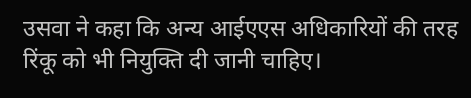उसवा ने कहा कि अन्य आईएएस अधिकारियों की तरह रिंकू को भी नियुक्ति दी जानी चाहिए।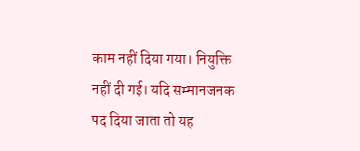काम नहीं दिया गया। नियुक्ति नहीं दी गई। यदि सम्मानजनक पद दिया जाता तो यह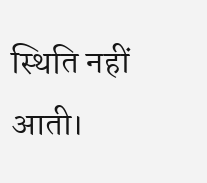स्थिति नहीं आती।